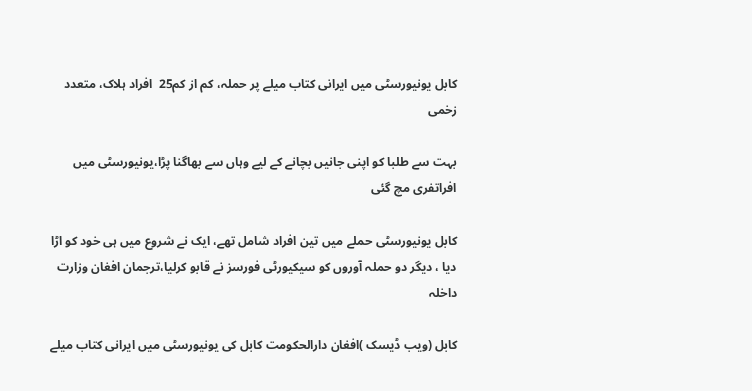کابل یونیورسٹی میں ایرانی کتاب میلے پر حملہ، کم از کم25  افراد ہلاک، متعدد زخمی

بہت سے طلبا کو اپنی جانیں بچانے کے لیے وہاں سے بھاگنا پڑا،یونیورسٹی میں افراتفری مچ گئی

کابل یونیورسٹی حملے میں تین افراد شامل تھے، ایک نے شروع میں ہی خود کو اڑا دیا ، دیگر دو حملہ آوروں کو سیکیورٹی فورسز نے قابو کرلیا،ترجمان افغان وزارت داخلہ

کابل (ویب ڈیسک )افغان دارالحکومت کابل کی یونیورسٹی میں ایرانی کتاب میلے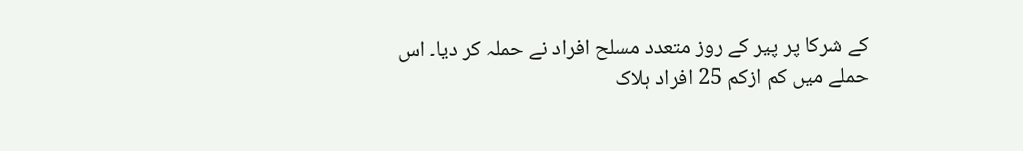کے شرکا پر پیر کے روز متعدد مسلح افراد نے حملہ کر دیا۔ اس حملے میں کم ازکم 25 افراد ہلاک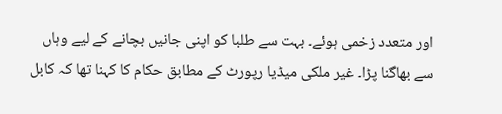اور متعدد زخمی ہوئے۔ بہت سے طلبا کو اپنی جانیں بچانے کے لیے وہاں سے بھاگنا پڑا۔ غیر ملکی میڈیا رپورٹ کے مطابق حکام کا کہنا تھا کہ کابل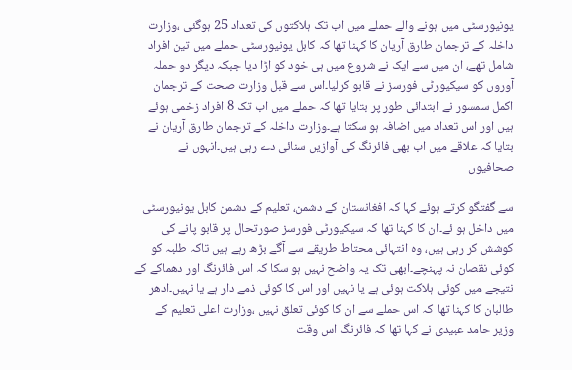یونیورسٹی میں ہونے والے حملے میں اب تک ہلاکتوں کی تعداد 25 ہوگئی ،وزارت داخلہ کے ترجمان طارق آریان کا کہنا تھا کہ کابل یونیورسٹی حملے میں تین افراد شامل تھے، ان میں سے ایک نے شروع میں ہی خود کو اڑا دیا جبکہ دیگر دو حملہ آوروں کو سیکیورٹی فورسز نے قابو کرلیا۔اس سے قبل وزارت صحت کے ترجمان اکمل سمسور نے ابتدائی طور پر بتایا تھا کہ حملے میں اب تک 8 افراد زخمی ہوئے ہیں اور اس تعداد میں اضافہ ہو سکتا ہے۔وزارت داخلہ کے ترجمان طارق آریان نے بتایا کہ علاقے میں اب بھی فائرنگ کی آوازیں سنائی دے رہی ہیں۔انہوں نے صحافیوں

سے گفتگو کرتے ہوئے کہا کہ افغانستان کے دشمن، تعلیم کے دشمن کابل یونیورسٹی میں داخل ہو ئے۔ان کا کہنا تھا کہ سیکیورٹی فورسز صورتحال پر قابو پانے کی کوشش کر رہی ہیں، وہ انتہائی محتاط طریقے سے آگے بڑھ رہے ہیں تاکہ طلبہ کو کوئی نقصان نہ پہنچے۔ابھی تک یہ واضح نہیں ہو سکا کہ اس فائرنگ اور دھماکے کے نتیجے میں کوئی ہلاکت ہوئی ہے یا نہیں اور اس کا کوئی ذمے دار ہے یا نہیں۔ادھر طالبان کا کہنا تھا کہ اس حملے سے ان کا کوئی تعلق نہیں ،وزارت اعلی تعلیم کے وزیر حامد عبیدی نے کہا تھا کہ فائرنگ اس وقت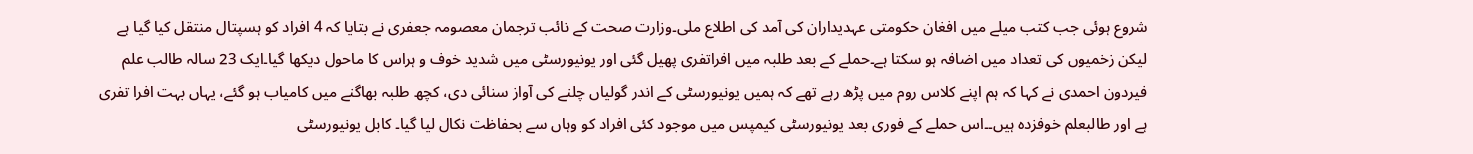شروع ہوئی جب کتب میلے میں افغان حکومتی عہدیداران کی آمد کی اطلاع ملی۔وزارت صحت کے نائب ترجمان معصومہ جعفری نے بتایا کہ 4 افراد کو ہسپتال منتقل کیا گیا ہے لیکن زخمیوں کی تعداد میں اضافہ ہو سکتا ہے۔حملے کے بعد طلبہ میں افراتفری پھیل گئی اور یونیورسٹی میں شدید خوف و ہراس کا ماحول دیکھا گیا۔ایک 23 سالہ طالب علم فیردون احمدی نے کہا کہ ہم اپنے کلاس روم میں پڑھ رہے تھے کہ ہمیں یونیورسٹی کے اندر گولیاں چلنے کی آواز سنائی دی، کچھ طلبہ بھاگنے میں کامیاب ہو گئے، یہاں بہت افرا تفری ہے اور طالبعلم خوفزدہ ہیں۔۔اس حملے کے فوری بعد یونیورسٹی کیمپس میں موجود کئی افراد کو وہاں سے بحفاظت نکال لیا گیا۔ کابل یونیورسٹی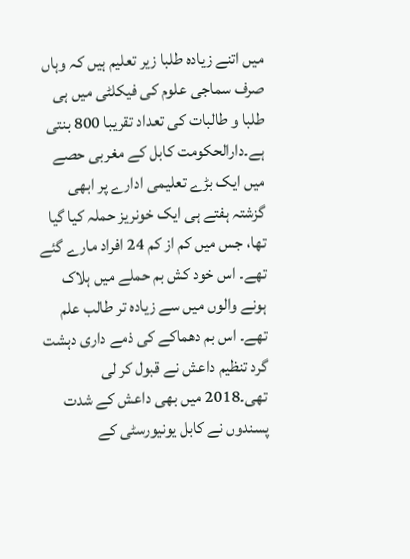میں اتنے زیادہ طلبا زیر تعلیم ہیں کہ وہاں صرف سماجی علوم کی فیکلٹی میں ہی طلبا و طالبات کی تعداد تقریبا 800 بنتی ہے۔دارالحکومت کابل کے مغربی حصے میں ایک بڑے تعلیمی ادارے پر ابھی گزشتہ ہفتے ہی ایک خونریز حملہ کیا گیا تھا، جس میں کم از کم 24 افراد مارے گئے تھے۔ اس خود کش بم حملے میں ہلاک ہونے والوں میں سے زیادہ تر طالب علم تھے۔ اس بم دھماکے کی ذمے داری دہشت گرد تنظیم داعش نے قبول کر لی تھی۔2018 میں بھی داعش کے شدت پسندوں نے کابل یونیورسٹی کے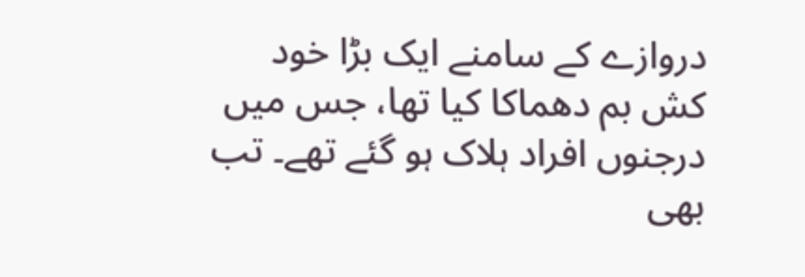دروازے کے سامنے ایک بڑا خود کش بم دھماکا کیا تھا، جس میں درجنوں افراد ہلاک ہو گئے تھے۔ تب بھی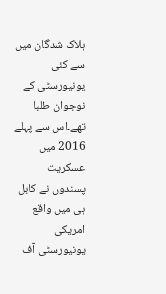ہلاک شدگان میں سے کئی یونیورسٹی کے نوجوان طلبا تھے۔اس سے پہلے 2016 میں عسکریت پسندوں نے کابل ہی میں واقع امریکی یونیورسٹی آف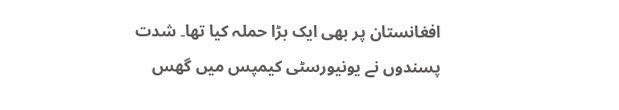افغانستان پر بھی ایک بڑا حملہ کیا تھا۔ شدت پسندوں نے یونیورسٹی کیمپس میں گھس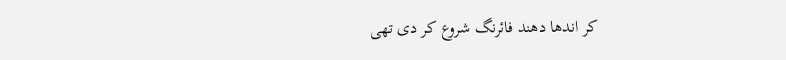کر اندھا دھند فائرنگ شروع کر دی تھی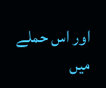اور اس حملے میں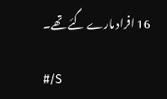16 افراد مارے گئے تھے۔

#/S